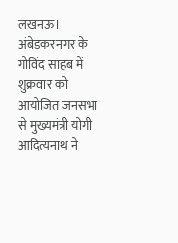लखनऊ। अंबेडकरनगर के गोविंद साहब में शुक्रवार को आयोजित जनसभा से मुख्यमंत्री योगी आदित्यनाथ ने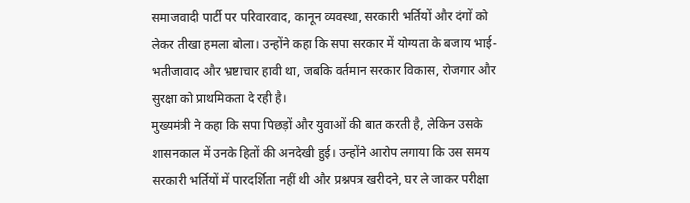समाजवादी पार्टी पर परिवारवाद, कानून व्यवस्था, सरकारी भर्तियों और दंगों को लेकर तीखा हमला बोला। उन्होंने कहा कि सपा सरकार में योग्यता के बजाय भाई-भतीजावाद और भ्रष्टाचार हावी था, जबकि वर्तमान सरकार विकास, रोजगार और सुरक्षा को प्राथमिकता दे रही है।
मुख्यमंत्री ने कहा कि सपा पिछड़ों और युवाओं की बात करती है, लेकिन उसके शासनकाल में उनके हितों की अनदेखी हुई। उन्होंने आरोप लगाया कि उस समय सरकारी भर्तियों में पारदर्शिता नहीं थी और प्रश्नपत्र खरीदने, घर ले जाकर परीक्षा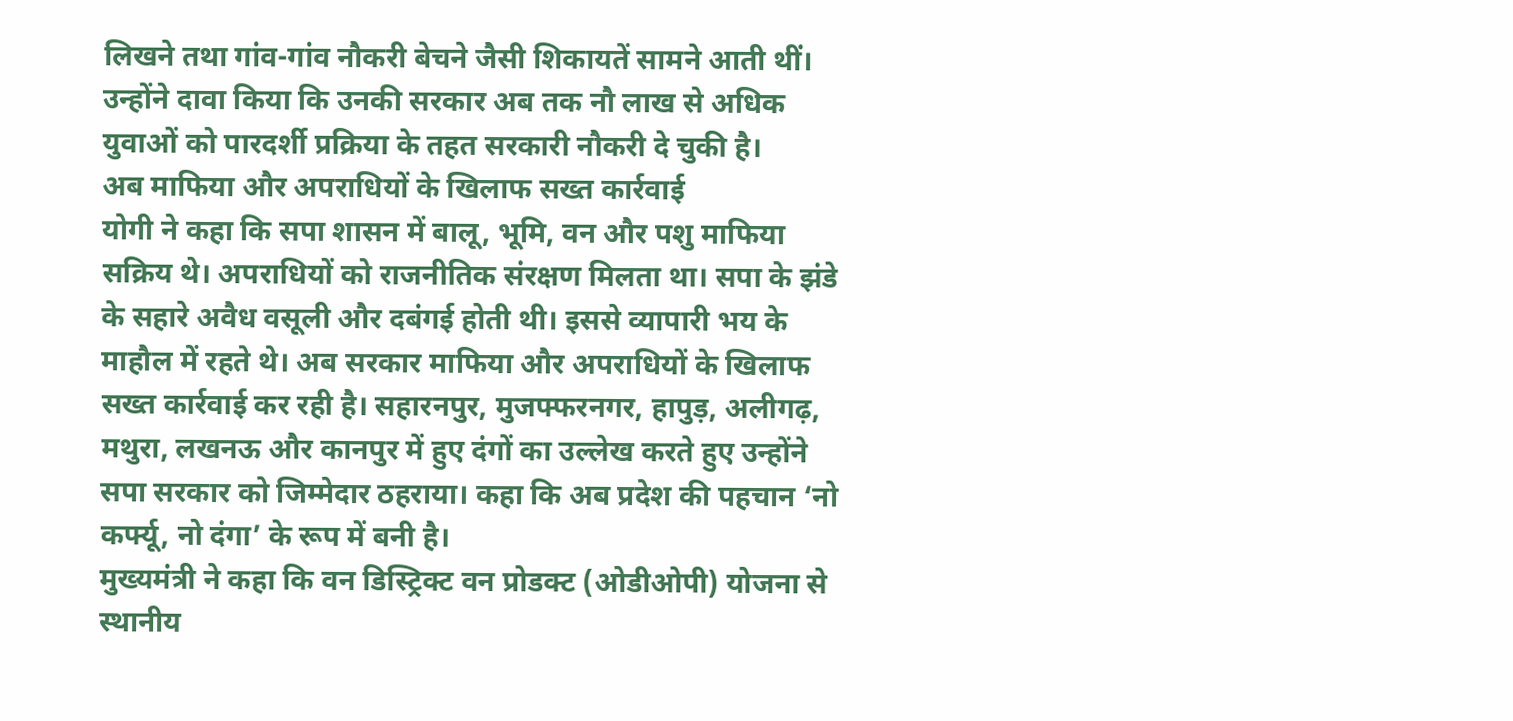लिखने तथा गांव-गांव नौकरी बेचने जैसी शिकायतें सामने आती थीं। उन्होंने दावा किया कि उनकी सरकार अब तक नौ लाख से अधिक युवाओं को पारदर्शी प्रक्रिया के तहत सरकारी नौकरी दे चुकी है।
अब माफिया और अपराधियों के खिलाफ सख्त कार्रवाई
योगी ने कहा कि सपा शासन में बालू, भूमि, वन और पशु माफिया सक्रिय थे। अपराधियों को राजनीतिक संरक्षण मिलता था। सपा के झंडे के सहारे अवैध वसूली और दबंगई होती थी। इससे व्यापारी भय के माहौल में रहते थे। अब सरकार माफिया और अपराधियों के खिलाफ सख्त कार्रवाई कर रही है। सहारनपुर, मुजफ्फरनगर, हापुड़, अलीगढ़, मथुरा, लखनऊ और कानपुर में हुए दंगों का उल्लेख करते हुए उन्होंने सपा सरकार को जिम्मेदार ठहराया। कहा कि अब प्रदेश की पहचान ‘नो कर्फ्यू, नो दंगा’ के रूप में बनी है।
मुख्यमंत्री ने कहा कि वन डिस्ट्रिक्ट वन प्रोडक्ट (ओडीओपी) योजना से स्थानीय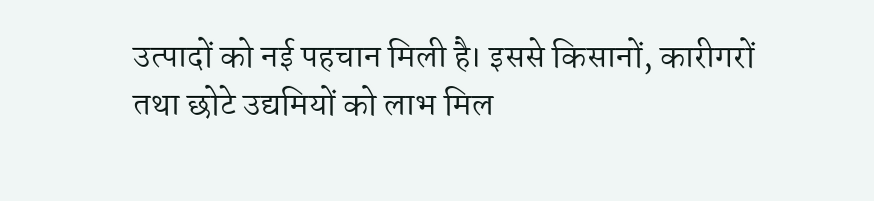उत्पादों को नई पहचान मिली है। इससे किसानों, कारीगरों तथा छोटे उद्यमियों को लाभ मिल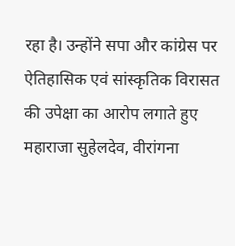रहा है। उन्होंने सपा और कांग्रेस पर ऐतिहासिक एवं सांस्कृतिक विरासत की उपेक्षा का आरोप लगाते हुए महाराजा सुहेलदेव, वीरांगना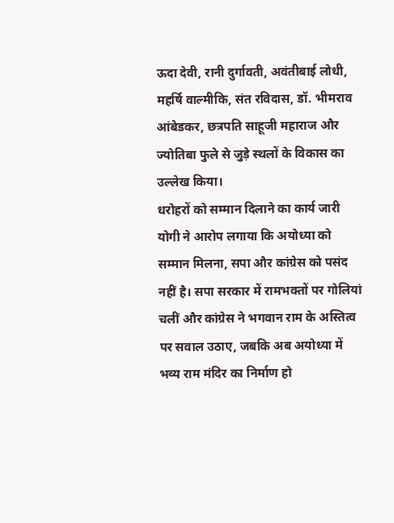ऊदा देवी, रानी दुर्गावती, अवंतीबाई लोधी, महर्षि वाल्मीकि, संत रविदास, डॉ. भीमराव आंबेडकर, छत्रपति साहूजी महाराज और ज्योतिबा फुले से जुड़े स्थलों के विकास का उल्लेख किया।
धरोहरों को सम्मान दिलाने का कार्य जारी
योगी ने आरोप लगाया कि अयोध्या को सम्मान मिलना, सपा और कांग्रेस को पसंद नहीं है। सपा सरकार में रामभक्तों पर गोलियां चलीं और कांग्रेस ने भगवान राम के अस्तित्व पर सवाल उठाए, जबकि अब अयोध्या में भव्य राम मंदिर का निर्माण हो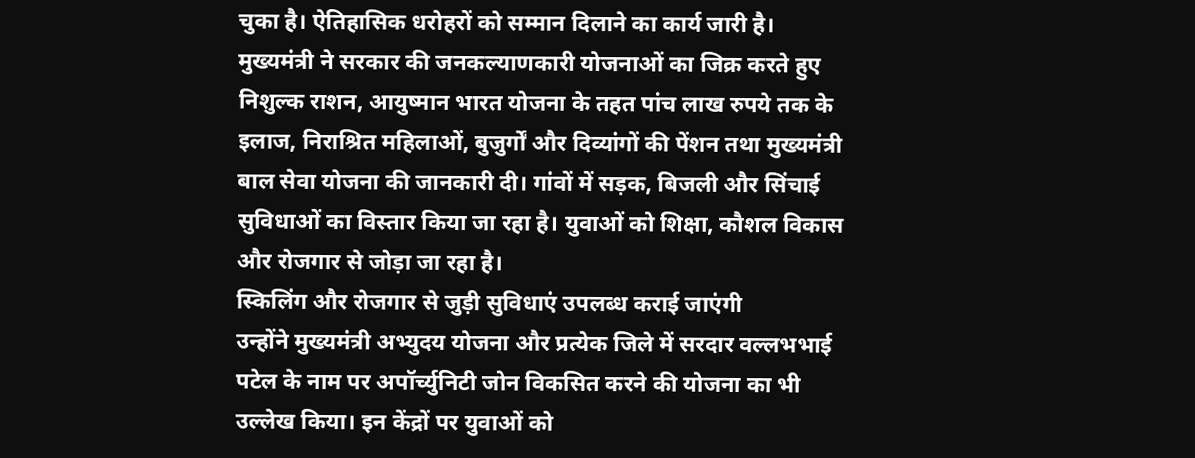चुका है। ऐतिहासिक धरोहरों को सम्मान दिलाने का कार्य जारी है।
मुख्यमंत्री ने सरकार की जनकल्याणकारी योजनाओं का जिक्र करते हुए निशुल्क राशन, आयुष्मान भारत योजना के तहत पांच लाख रुपये तक के इलाज, निराश्रित महिलाओं, बुजुर्गों और दिव्यांगों की पेंशन तथा मुख्यमंत्री बाल सेवा योजना की जानकारी दी। गांवों में सड़क, बिजली और सिंचाई सुविधाओं का विस्तार किया जा रहा है। युवाओं को शिक्षा, कौशल विकास और रोजगार से जोड़ा जा रहा है।
स्किलिंग और रोजगार से जुड़ी सुविधाएं उपलब्ध कराई जाएंगी
उन्होंने मुख्यमंत्री अभ्युदय योजना और प्रत्येक जिले में सरदार वल्लभभाई पटेल के नाम पर अपॉर्च्युनिटी जोन विकसित करने की योजना का भी उल्लेख किया। इन केंद्रों पर युवाओं को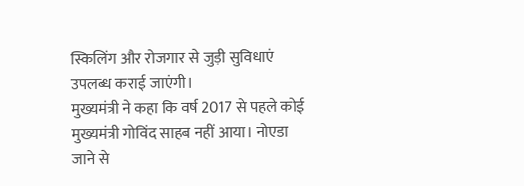स्किलिंग और रोजगार से जुड़ी सुविधाएं उपलब्ध कराई जाएंगी।
मुख्यमंत्री ने कहा कि वर्ष 2017 से पहले कोई मुख्यमंत्री गोविंद साहब नहीं आया। नोएडा जाने से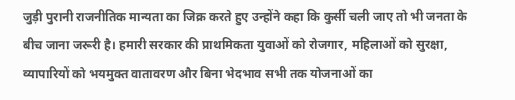जुड़ी पुरानी राजनीतिक मान्यता का जिक्र करते हुए उन्होंने कहा कि कुर्सी चली जाए तो भी जनता के बीच जाना जरूरी है। हमारी सरकार की प्राथमिकता युवाओं को रोजगार, महिलाओं को सुरक्षा, व्यापारियों को भयमुक्त वातावरण और बिना भेदभाव सभी तक योजनाओं का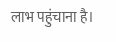लाभ पहुंचाना है।